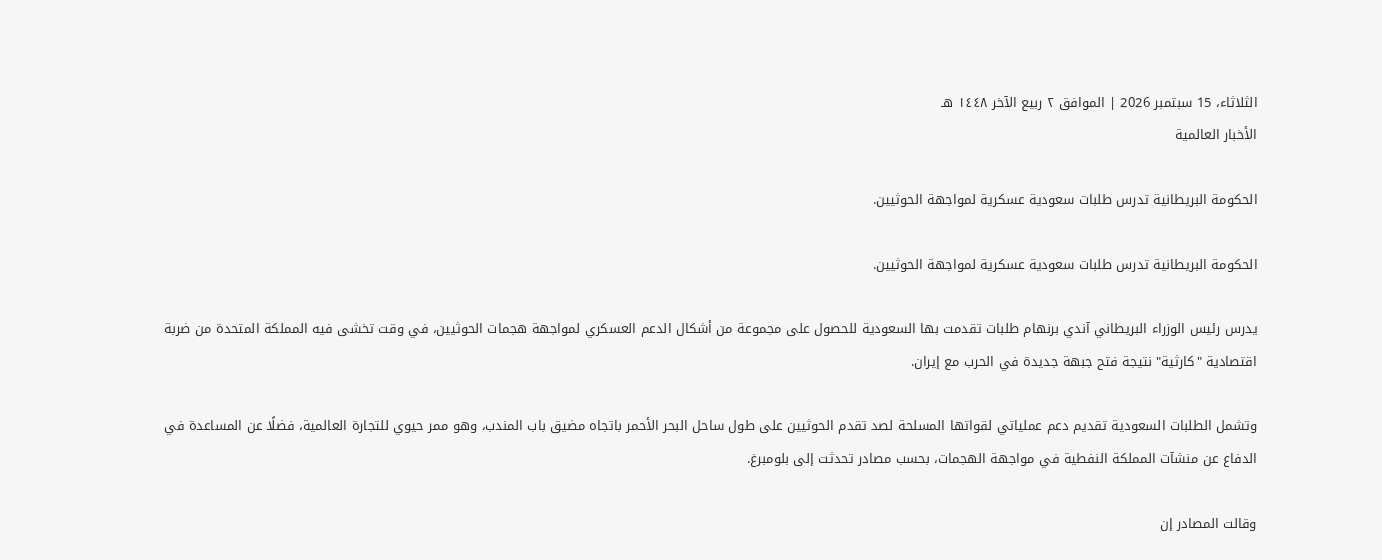الثلاثاء، 15 سبتمبر 2026 | الموافق ٢ ربيع الآخر ١٤٤٨ هـ
الأخبار العالمية

الحكومة البريطانية تدرس طلبات سعودية عسكرية لمواجهة الحوثيين.

الحكومة البريطانية تدرس طلبات سعودية عسكرية لمواجهة الحوثيين.

يدرس رئيس الوزراء البريطاني آندي برنهام طلبات تقدمت بها السعودية للحصول على مجموعة من أشكال الدعم العسكري لمواجهة هجمات الحوثيين، في وقت تخشى فيه المملكة المتحدة من ضربة اقتصادية "كارثية" نتيجة فتح جبهة جديدة في الحرب مع إيران.

وتشمل الطلبات السعودية تقديم دعم عملياتي لقواتها المسلحة لصد تقدم الحوثيين على طول ساحل البحر الأحمر باتجاه مضيق باب المندب، وهو ممر حيوي للتجارة العالمية، فضلًا عن المساعدة في الدفاع عن منشآت المملكة النفطية في مواجهة الهجمات، بحسب مصادر تحدثت إلى بلومبرغ.

وقالت المصادر إن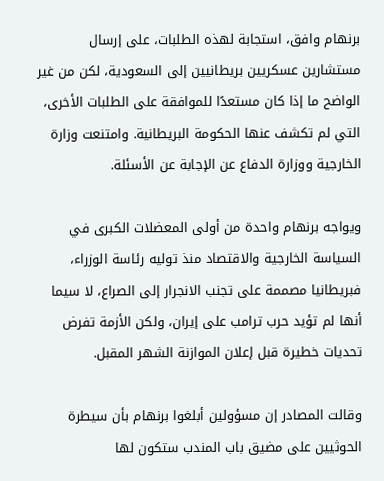برنهام وافق، استجابة لهذه الطلبات، على إرسال مستشارين عسكريين بريطانيين إلى السعودية، لكن من غير الواضح ما إذا كان مستعدًا للموافقة على الطلبات الأخرى، التي لم تكشف عنها الحكومة البريطانية. وامتنعت وزارة الخارجية ووزارة الدفاع عن الإجابة عن الأسئلة.

ويواجه برنهام واحدة من أولى المعضلات الكبرى في السياسة الخارجية والاقتصاد منذ توليه رئاسة الوزراء، فبريطانيا مصممة على تجنب الانجرار إلى الصراع، لا سيما أنها لم تؤيد حرب ترامب على إيران، ولكن الأزمة تفرض تحديات خطيرة قبل إعلان الموازنة الشهر المقبل.

وقالت المصادر إن مسؤولين أبلغوا برنهام بأن سيطرة الحوثيين على مضيق باب المندب ستكون لها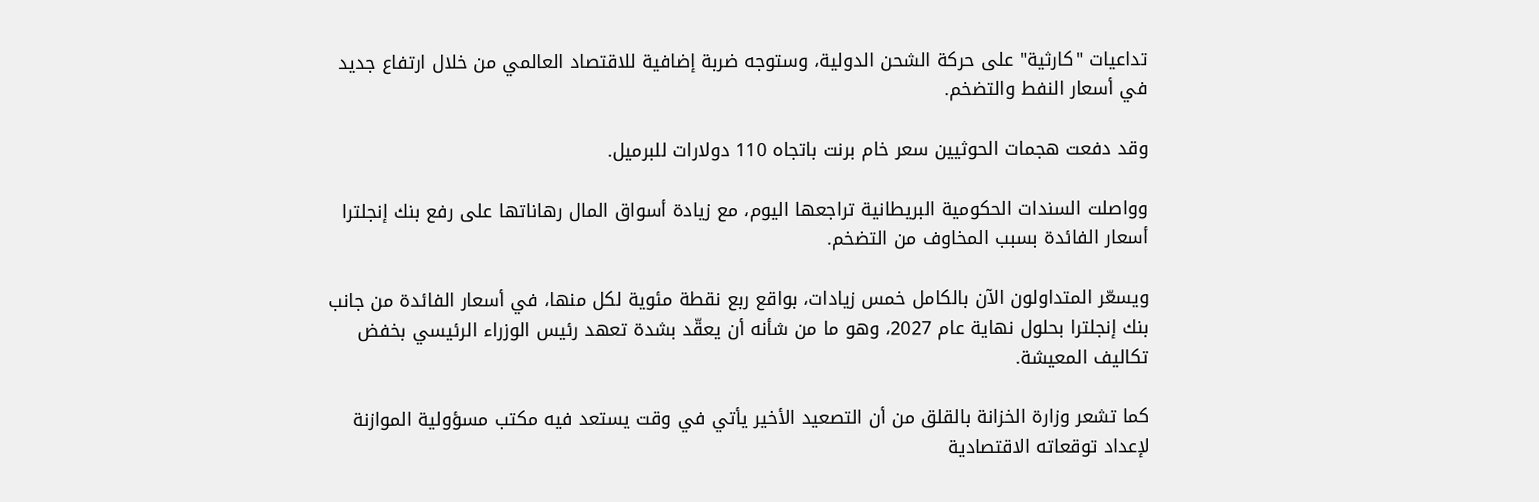تداعيات "كارثية" على حركة الشحن الدولية، وستوجه ضربة إضافية للاقتصاد العالمي من خلال ارتفاع جديد في أسعار النفط والتضخم.

وقد دفعت هجمات الحوثيين سعر خام برنت باتجاه 110 دولارات للبرميل.

وواصلت السندات الحكومية البريطانية تراجعها اليوم، مع زيادة أسواق المال رهاناتها على رفع بنك إنجلترا أسعار الفائدة بسبب المخاوف من التضخم.

ويسعّر المتداولون الآن بالكامل خمس زيادات، بواقع ربع نقطة مئوية لكل منها، في أسعار الفائدة من جانب بنك إنجلترا بحلول نهاية عام 2027، وهو ما من شأنه أن يعقّد بشدة تعهد رئيس الوزراء الرئيسي بخفض تكاليف المعيشة.

كما تشعر وزارة الخزانة بالقلق من أن التصعيد الأخير يأتي في وقت يستعد فيه مكتب مسؤولية الموازنة لإعداد توقعاته الاقتصادية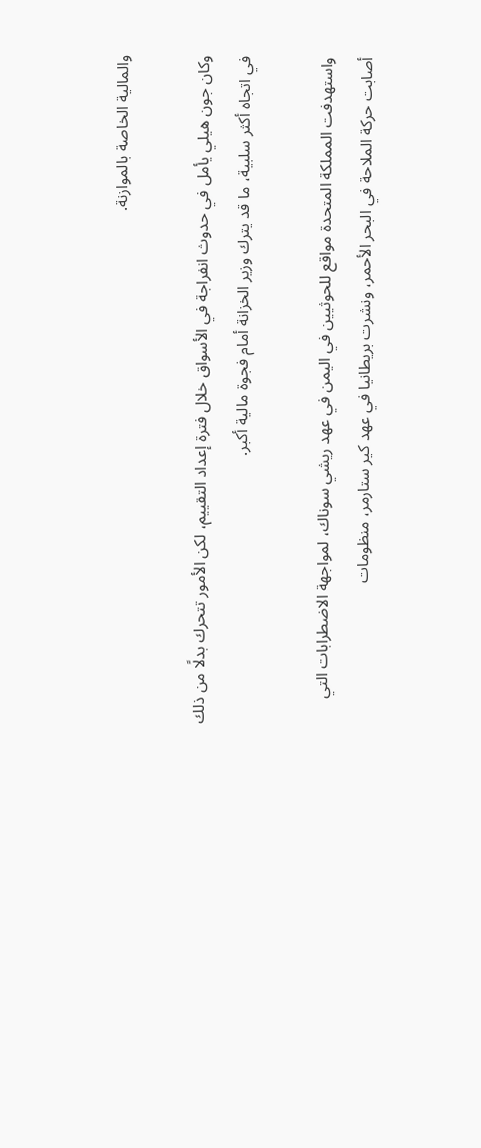والمالية الخاصة بالموازنة.

وكان جون هيلي يأمل في حدوث انفراجة في الأسواق خلال فترة إعداد التقييم، لكن الأمور تتحرك بدلًا من ذلك في اتجاه أكثر سلبية، ما قد يترك وزير الخزانة أمام فجوة مالية أكبر.

واستهدفت المملكة المتحدة مواقع للحوثيين في اليمن في عهد ريشي سوناك، لمواجهة الاضطرابات التي أصابت حركة الملاحة في البحر الأحمر، ونشرت بريطانيا في عهد كير ستارمر، منظومات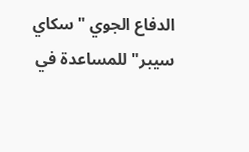الدفاع الجوي "سكاي سيبر" للمساعدة في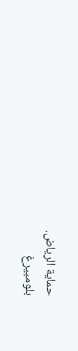حماية الرياض.
بلومبيرغ